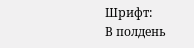Шрифт:
В полдень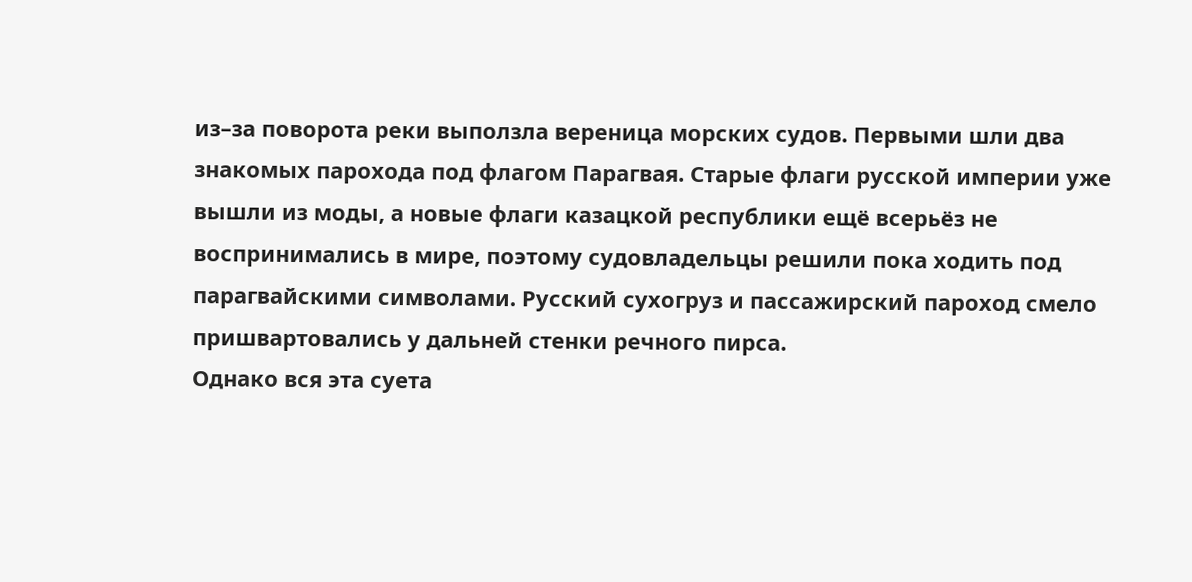из–за поворота реки выползла вереница морских судов. Первыми шли два знакомых парохода под флагом Парагвая. Старые флаги русской империи уже вышли из моды, а новые флаги казацкой республики ещё всерьёз не воспринимались в мире, поэтому судовладельцы решили пока ходить под парагвайскими символами. Русский сухогруз и пассажирский пароход смело пришвартовались у дальней стенки речного пирса.
Однако вся эта суета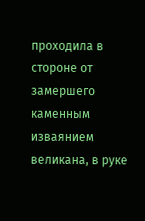проходила в стороне от замершего каменным изваянием великана, в руке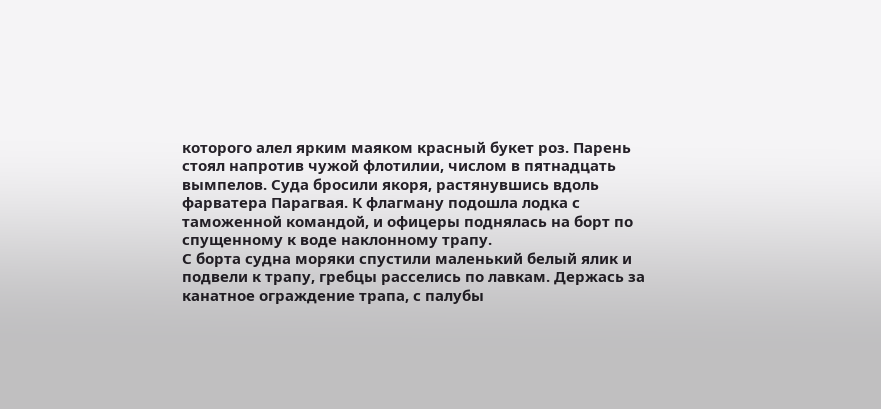которого алел ярким маяком красный букет роз. Парень стоял напротив чужой флотилии, числом в пятнадцать вымпелов. Суда бросили якоря, растянувшись вдоль фарватера Парагвая. К флагману подошла лодка с таможенной командой, и офицеры поднялась на борт по спущенному к воде наклонному трапу.
С борта судна моряки спустили маленький белый ялик и подвели к трапу, гребцы расселись по лавкам. Держась за канатное ограждение трапа, с палубы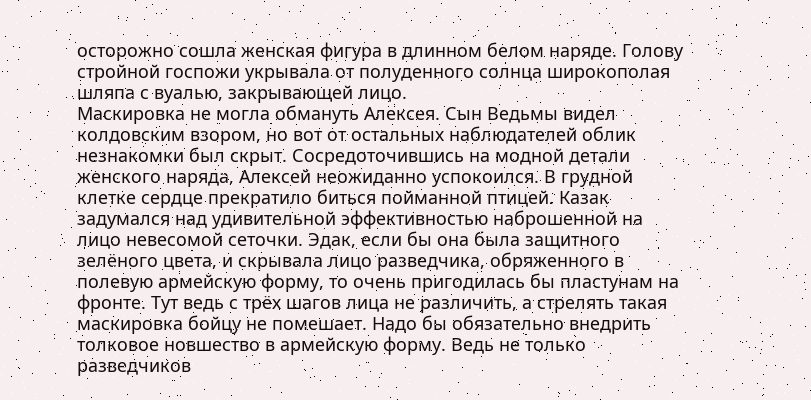осторожно сошла женская фигура в длинном белом наряде. Голову стройной госпожи укрывала от полуденного солнца широкополая шляпа с вуалью, закрывающей лицо.
Маскировка не могла обмануть Алексея. Сын Ведьмы видел колдовским взором, но вот от остальных наблюдателей облик незнакомки был скрыт. Сосредоточившись на модной детали женского наряда, Алексей неожиданно успокоился. В грудной клетке сердце прекратило биться пойманной птицей. Казак задумался над удивительной эффективностью наброшенной на лицо невесомой сеточки. Эдак, если бы она была защитного зелёного цвета, и скрывала лицо разведчика, обряженного в полевую армейскую форму, то очень пригодилась бы пластунам на фронте. Тут ведь с трёх шагов лица не различить, а стрелять такая маскировка бойцу не помешает. Надо бы обязательно внедрить толковое новшество в армейскую форму. Ведь не только разведчиков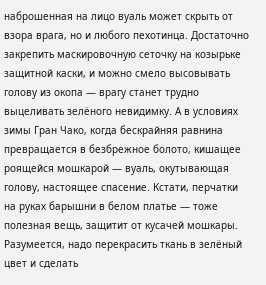наброшенная на лицо вуаль может скрыть от взора врага, но и любого пехотинца. Достаточно закрепить маскировочную сеточку на козырьке защитной каски, и можно смело высовывать голову из окопа — врагу станет трудно выцеливать зелёного невидимку. А в условиях зимы Гран Чако, когда бескрайняя равнина превращается в безбрежное болото, кишащее роящейся мошкарой — вуаль, окутывающая голову, настоящее спасение. Кстати, перчатки на руках барышни в белом платье — тоже полезная вещь, защитит от кусачей мошкары. Разумеется, надо перекрасить ткань в зелёный цвет и сделать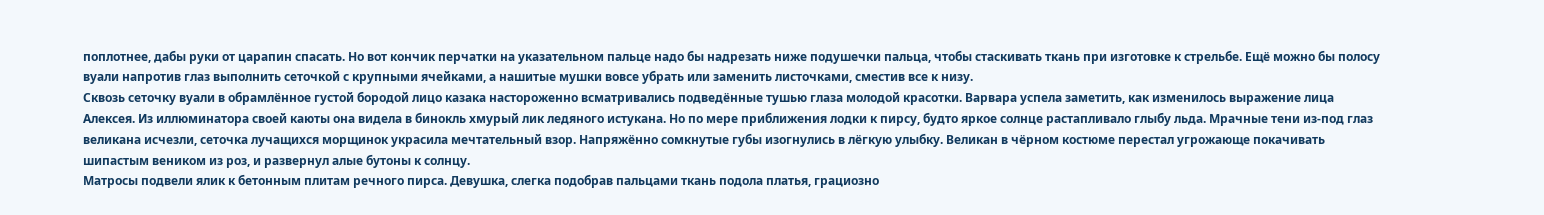поплотнее, дабы руки от царапин спасать. Но вот кончик перчатки на указательном пальце надо бы надрезать ниже подушечки пальца, чтобы стаскивать ткань при изготовке к стрельбе. Ещё можно бы полосу вуали напротив глаз выполнить сеточкой с крупными ячейками, а нашитые мушки вовсе убрать или заменить листочками, сместив все к низу.
Сквозь сеточку вуали в обрамлённое густой бородой лицо казака настороженно всматривались подведённые тушью глаза молодой красотки. Варвара успела заметить, как изменилось выражение лица Алексея. Из иллюминатора своей каюты она видела в бинокль хмурый лик ледяного истукана. Но по мере приближения лодки к пирсу, будто яркое солнце растапливало глыбу льда. Мрачные тени из-под глаз великана исчезли, сеточка лучащихся морщинок украсила мечтательный взор. Напряжённо сомкнутые губы изогнулись в лёгкую улыбку. Великан в чёрном костюме перестал угрожающе покачивать шипастым веником из роз, и развернул алые бутоны к солнцу.
Матросы подвели ялик к бетонным плитам речного пирса. Девушка, слегка подобрав пальцами ткань подола платья, грациозно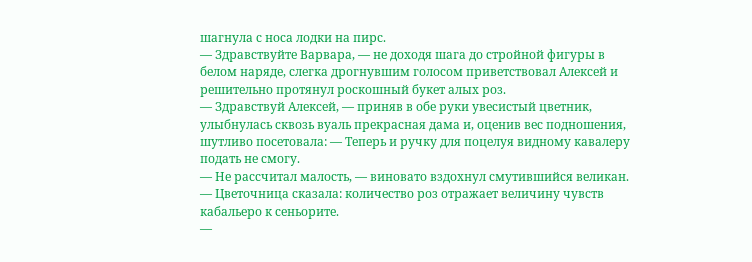шагнула с носа лодки на пирс.
— Здравствуйте Варвара, — не доходя шага до стройной фигуры в белом наряде, слегка дрогнувшим голосом приветствовал Алексей и решительно протянул роскошный букет алых роз.
— Здравствуй Алексей, — приняв в обе руки увесистый цветник, улыбнулась сквозь вуаль прекрасная дама и, оценив вес подношения, шутливо посетовала: — Теперь и ручку для поцелуя видному кавалеру подать не смогу.
— Не рассчитал малость, — виновато вздохнул смутившийся великан. — Цветочница сказала: количество роз отражает величину чувств кабальеро к сеньорите.
—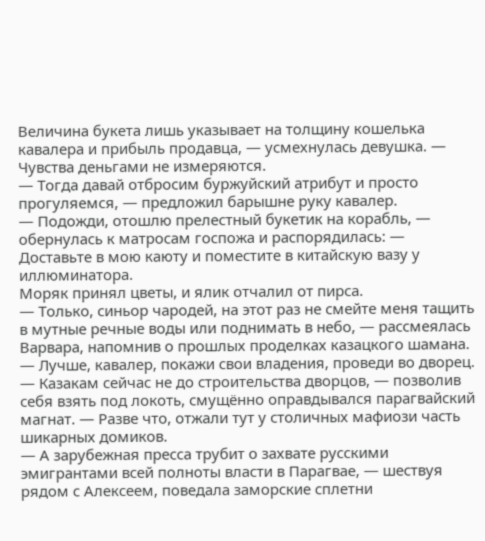Величина букета лишь указывает на толщину кошелька кавалера и прибыль продавца, — усмехнулась девушка. — Чувства деньгами не измеряются.
— Тогда давай отбросим буржуйский атрибут и просто прогуляемся, — предложил барышне руку кавалер.
— Подожди, отошлю прелестный букетик на корабль, — обернулась к матросам госпожа и распорядилась: — Доставьте в мою каюту и поместите в китайскую вазу у иллюминатора.
Моряк принял цветы, и ялик отчалил от пирса.
— Только, синьор чародей, на этот раз не смейте меня тащить в мутные речные воды или поднимать в небо, — рассмеялась Варвара, напомнив о прошлых проделках казацкого шамана. — Лучше, кавалер, покажи свои владения, проведи во дворец.
— Казакам сейчас не до строительства дворцов, — позволив себя взять под локоть, смущённо оправдывался парагвайский магнат. — Разве что, отжали тут у столичных мафиози часть шикарных домиков.
— А зарубежная пресса трубит о захвате русскими эмигрантами всей полноты власти в Парагвае, — шествуя рядом с Алексеем, поведала заморские сплетни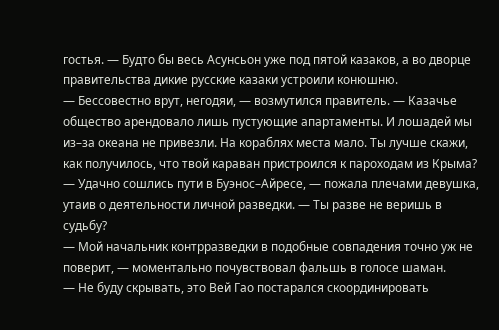гостья. — Будто бы весь Асунсьон уже под пятой казаков, а во дворце правительства дикие русские казаки устроили конюшню.
— Бессовестно врут, негодяи, — возмутился правитель. — Казачье общество арендовало лишь пустующие апартаменты. И лошадей мы из–за океана не привезли. На кораблях места мало. Ты лучше скажи, как получилось, что твой караван пристроился к пароходам из Крыма?
— Удачно сошлись пути в Буэнос–Айресе, — пожала плечами девушка, утаив о деятельности личной разведки. — Ты разве не веришь в судьбу?
— Мой начальник контрразведки в подобные совпадения точно уж не поверит, — моментально почувствовал фальшь в голосе шаман.
— Не буду скрывать, это Вей Гао постарался скоординировать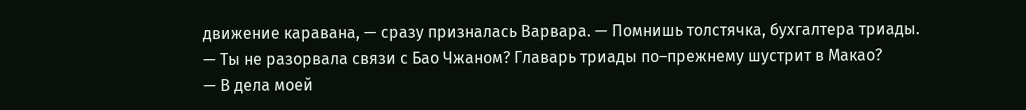движение каравана, — сразу призналась Варвара. — Помнишь толстячка, бухгалтера триады.
— Ты не разорвала связи с Бао Чжаном? Главарь триады по–прежнему шустрит в Макао?
— В дела моей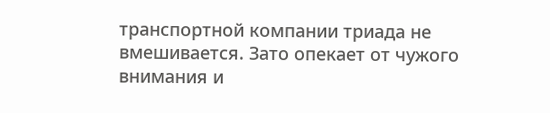транспортной компании триада не вмешивается. Зато опекает от чужого внимания и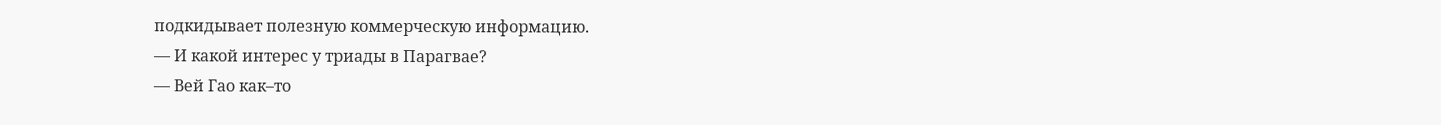подкидывает полезную коммерческую информацию.
— И какой интерес у триады в Парагвае?
— Вей Гао как–то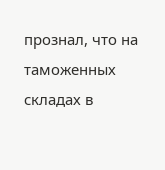прознал, что на таможенных складах в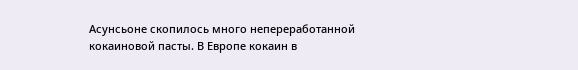Асунсьоне скопилось много непереработанной кокаиновой пасты. В Европе кокаин в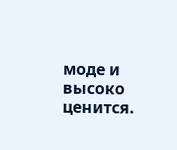моде и высоко ценится.